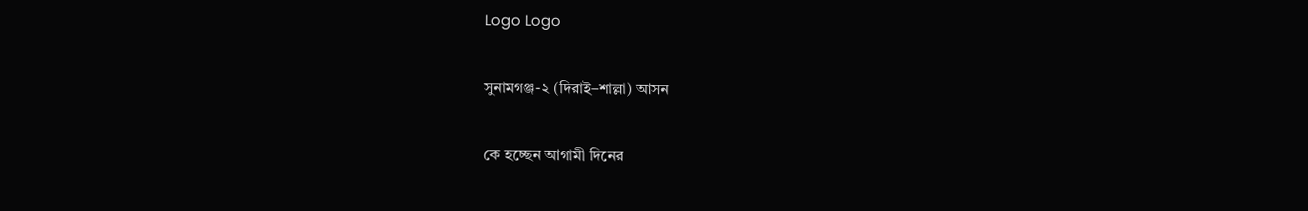Logo Logo

সুনামগঞ্জ-২ (দিরাই–শাল্লা) আসন

কে হচ্ছেন আগামী দিনের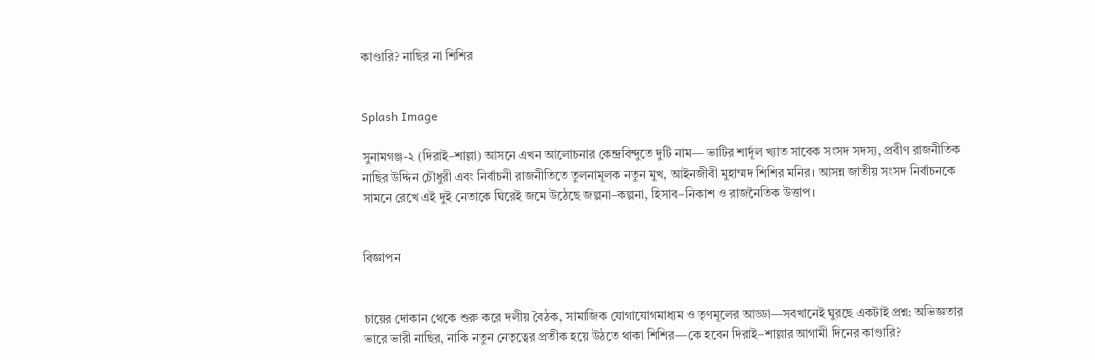কাণ্ডারি? নাছির না শিশির


Splash Image

সুনামগঞ্জ-২ (দিরাই–শাল্লা) আসনে এখন আলোচনার কেন্দ্রবিন্দুতে দুটি নাম— ভাটির শার্দূল খ্যাত সাবেক সংসদ সদস্য, প্রবীণ রাজনীতিক নাছির উদ্দিন চৌধুরী এবং নির্বাচনী রাজনীতিতে তুলনামূলক নতুন মুখ, আইনজীবী মুহাম্মদ শিশির মনির। আসন্ন জাতীয় সংসদ নির্বাচনকে সামনে রেখে এই দুই নেতাকে ঘিরেই জমে উঠেছে জল্পনা–কল্পনা, হিসাব–নিকাশ ও রাজনৈতিক উত্তাপ।


বিজ্ঞাপন


চায়ের দোকান থেকে শুরু করে দলীয় বৈঠক, সামাজিক যোগাযোগমাধ্যম ও তৃণমূলের আড্ডা—সবখানেই ঘুরছে একটাই প্রশ্ন: অভিজ্ঞতার ভারে ভারী নাছির, নাকি নতুন নেতৃত্বের প্রতীক হয়ে উঠতে থাকা শিশির—কে হবেন দিরাই–শাল্লার আগামী দিনের কাণ্ডারি?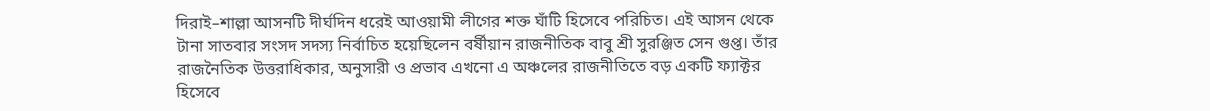দিরাই–শাল্লা আসনটি দীর্ঘদিন ধরেই আওয়ামী লীগের শক্ত ঘাঁটি হিসেবে পরিচিত। এই আসন থেকে টানা সাতবার সংসদ সদস্য নির্বাচিত হয়েছিলেন বর্ষীয়ান রাজনীতিক বাবু শ্রী সুরঞ্জিত সেন গুপ্ত। তাঁর রাজনৈতিক উত্তরাধিকার, অনুসারী ও প্রভাব এখনো এ অঞ্চলের রাজনীতিতে বড় একটি ফ্যাক্টর হিসেবে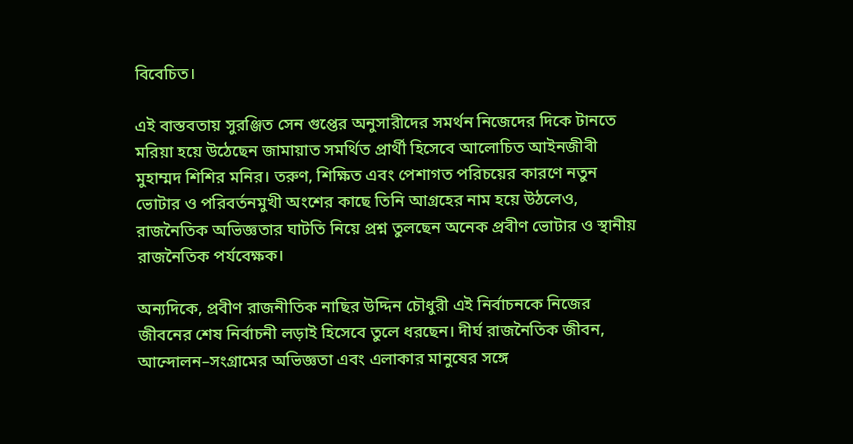বিবেচিত।

এই বাস্তবতায় সুরঞ্জিত সেন গুপ্তের অনুসারীদের সমর্থন নিজেদের দিকে টানতে মরিয়া হয়ে উঠেছেন জামায়াত সমর্থিত প্রার্থী হিসেবে আলোচিত আইনজীবী মুহাম্মদ শিশির মনির। তরুণ, শিক্ষিত এবং পেশাগত পরিচয়ের কারণে নতুন ভোটার ও পরিবর্তনমুখী অংশের কাছে তিনি আগ্রহের নাম হয়ে উঠলেও, রাজনৈতিক অভিজ্ঞতার ঘাটতি নিয়ে প্রশ্ন তুলছেন অনেক প্রবীণ ভোটার ও স্থানীয় রাজনৈতিক পর্যবেক্ষক।

অন্যদিকে, প্রবীণ রাজনীতিক নাছির উদ্দিন চৌধুরী এই নির্বাচনকে নিজের জীবনের শেষ নির্বাচনী লড়াই হিসেবে তুলে ধরছেন। দীর্ঘ রাজনৈতিক জীবন, আন্দোলন–সংগ্রামের অভিজ্ঞতা এবং এলাকার মানুষের সঙ্গে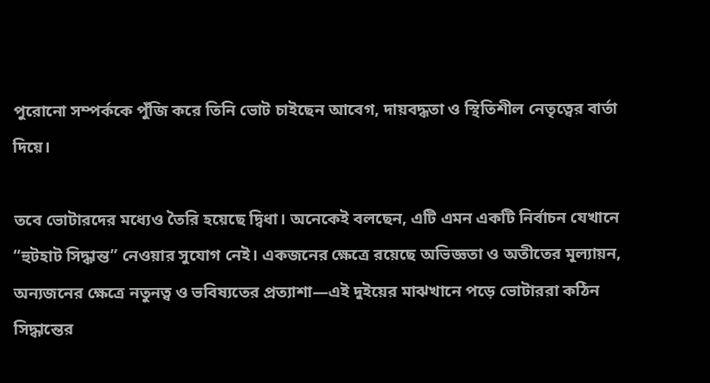পুরোনো সম্পর্ককে পুঁজি করে তিনি ভোট চাইছেন আবেগ, দায়বদ্ধতা ও স্থিতিশীল নেতৃত্বের বার্তা দিয়ে।

তবে ভোটারদের মধ্যেও তৈরি হয়েছে দ্বিধা। অনেকেই বলছেন, এটি এমন একটি নির্বাচন যেখানে “হুটহাট সিদ্ধান্ত” নেওয়ার সুযোগ নেই। একজনের ক্ষেত্রে রয়েছে অভিজ্ঞতা ও অতীতের মূল্যায়ন, অন্যজনের ক্ষেত্রে নতুনত্ব ও ভবিষ্যতের প্রত্যাশা—এই দুইয়ের মাঝখানে পড়ে ভোটাররা কঠিন সিদ্ধান্তের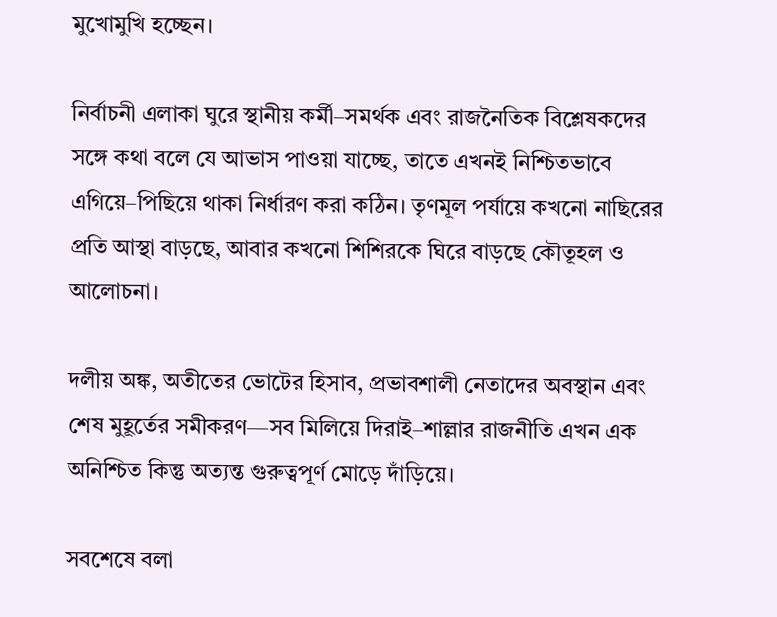মুখোমুখি হচ্ছেন।

নির্বাচনী এলাকা ঘুরে স্থানীয় কর্মী–সমর্থক এবং রাজনৈতিক বিশ্লেষকদের সঙ্গে কথা বলে যে আভাস পাওয়া যাচ্ছে, তাতে এখনই নিশ্চিতভাবে এগিয়ে–পিছিয়ে থাকা নির্ধারণ করা কঠিন। তৃণমূল পর্যায়ে কখনো নাছিরের প্রতি আস্থা বাড়ছে, আবার কখনো শিশিরকে ঘিরে বাড়ছে কৌতূহল ও আলোচনা।

দলীয় অঙ্ক, অতীতের ভোটের হিসাব, প্রভাবশালী নেতাদের অবস্থান এবং শেষ মুহূর্তের সমীকরণ—সব মিলিয়ে দিরাই–শাল্লার রাজনীতি এখন এক অনিশ্চিত কিন্তু অত্যন্ত গুরুত্বপূর্ণ মোড়ে দাঁড়িয়ে।

সবশেষে বলা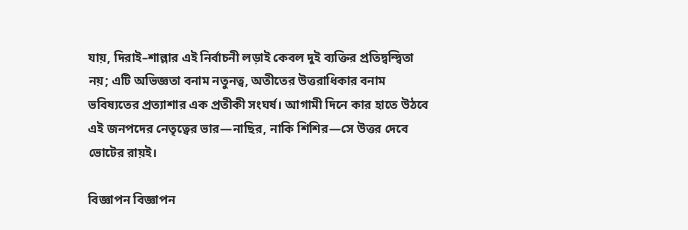যায়, দিরাই–শাল্লার এই নির্বাচনী লড়াই কেবল দুই ব্যক্তির প্রতিদ্বন্দ্বিতা নয়; এটি অভিজ্ঞতা বনাম নতুনত্ব, অতীতের উত্তরাধিকার বনাম ভবিষ্যতের প্রত্যাশার এক প্রতীকী সংঘর্ষ। আগামী দিনে কার হাতে উঠবে এই জনপদের নেতৃত্বের ভার—নাছির, নাকি শিশির—সে উত্তর দেবে ভোটের রায়ই।

বিজ্ঞাপন বিজ্ঞাপন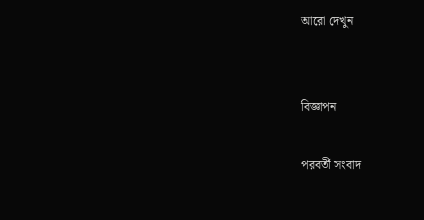আরো দেখুন


বিজ্ঞাপন

পরবর্তী সংবাদ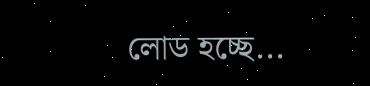লোড হচ্ছে...